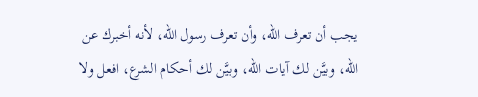يجب أن تعرف الله، وأن تعرف رسول الله، لأنه أخبرك عن الله، وبيَّن لك آيات الله، وبيَّن لك أحكام الشرع، افعل ولا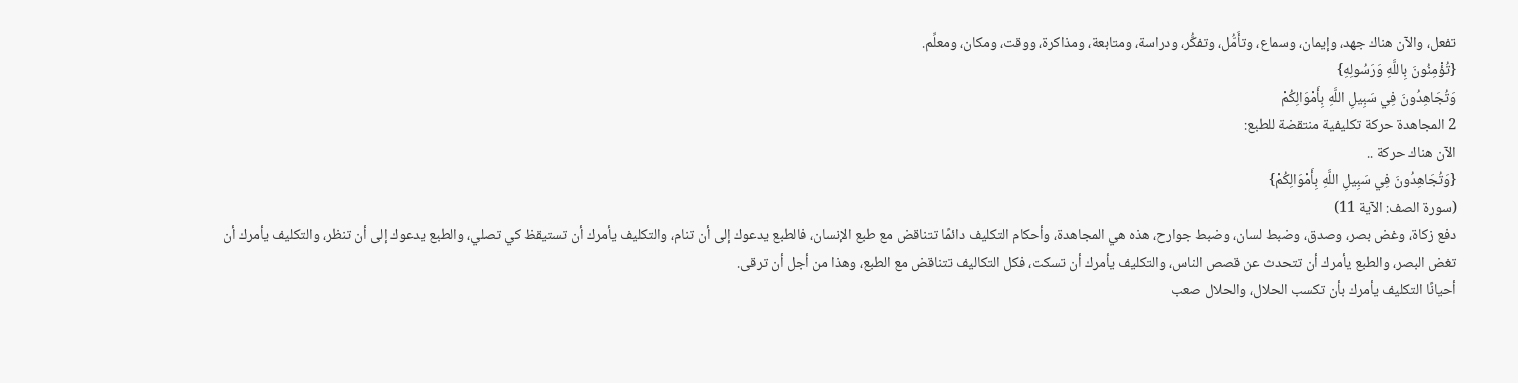تفعل، والآن هناك جهد، وإيمان، وسماع، وتأَمُّل، وتفكُّر، ودراسة، ومتابعة، ومذاكرة، ووقت، ومكان، ومعلِّم.
{تُؤْمِنُونَ بِاللَّهِ وَرَسُولِهِ}
وَتُجَاهِدُونَ فِي سَبِيلِ اللَّهِ بِأَمْوَالِكُمْ
2 المجاهدة حركة تكليفية منتقضة للطبع:
الآن هناك حركة ..
{وَتُجَاهِدُونَ فِي سَبِيلِ اللَّهِ بِأَمْوَالِكُمْ}
(سورة الصف: الآية 11)
دفع زكاة، وغض بصر، وصدق، وضبط لسان، وضبط جوارح، هذه هي المجاهدة، وأحكام التكليف دائمًا تتناقض مع طبع الإنسان، فالطبع يدعوك إلى أن تنام، والتكليف يأمرك أن تستيقظ كي تصلي، والطبع يدعوك إلى أن تنظر، والتكليف يأمرك أن تغض البصر، والطبع يأمرك أن تتحدث عن قصص الناس، والتكليف يأمرك أن تسكت، فكل التكاليف تتناقض مع الطبع، وهذا من أجل أن ترقى.
أحيانًا التكليف يأمرك بأن تكسب الحلال، والحلال صعب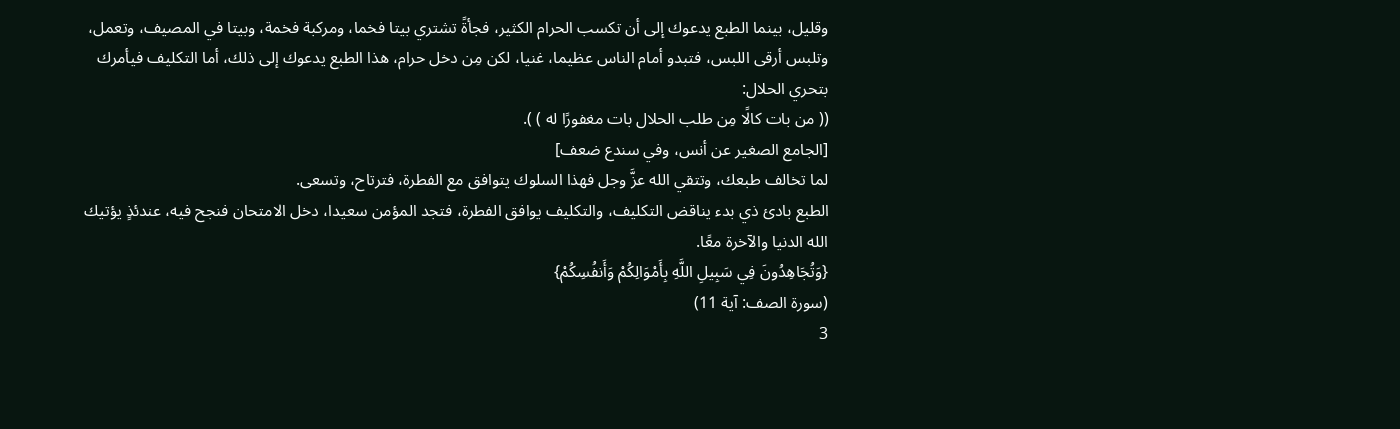وقليل، بينما الطبع يدعوك إلى أن تكسب الحرام الكثير، فجأةً تشتري بيتا فخما، ومركبة فخمة، وبيتا في المصيف، وتعمل، وتلبس أرقى اللبس، فتبدو أمام الناس عظيما، غنيا، لكن مِن دخل حرام، هذا الطبع يدعوك إلى ذلك، أما التكليف فيأمرك بتحري الحلال:
(( من بات كالًا مِن طلب الحلال بات مغفورًا له ) ).
[الجامع الصغير عن أنس، وفي سندع ضعف]
لما تخالف طبعك، وتتقي الله عزَّ وجل فهذا السلوك يتوافق مع الفطرة، فترتاح، وتسعى.
الطبع بادئ ذي بدء يناقض التكليف، والتكليف يوافق الفطرة، فتجد المؤمن سعيدا، دخل الامتحان فنجح فيه، عندئذٍ يؤتيك الله الدنيا والآخرة معًا.
{وَتُجَاهِدُونَ فِي سَبِيلِ اللَّهِ بِأَمْوَالِكُمْ وَأَنفُسِكُمْ}
(سورة الصف: آية 11)
3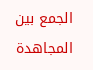الجمع بين المجاهدة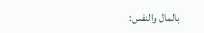بالمال والنفس: